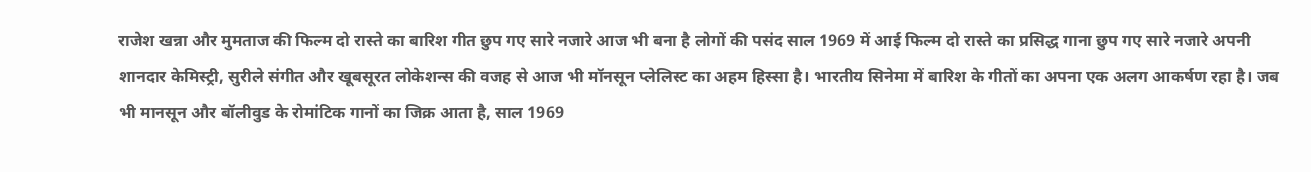राजेश खन्ना और मुमताज की फिल्म दो रास्ते का बारिश गीत छुप गए सारे नजारे आज भी बना है लोगों की पसंद साल 1969 में आई फिल्म दो रास्ते का प्रसिद्ध गाना छुप गए सारे नजारे अपनी शानदार केमिस्ट्री, सुरीले संगीत और खूबसूरत लोकेशन्स की वजह से आज भी मॉनसून प्लेलिस्ट का अहम हिस्सा है। भारतीय सिनेमा में बारिश के गीतों का अपना एक अलग आकर्षण रहा है। जब भी मानसून और बॉलीवुड के रोमांटिक गानों का जिक्र आता है, साल 1969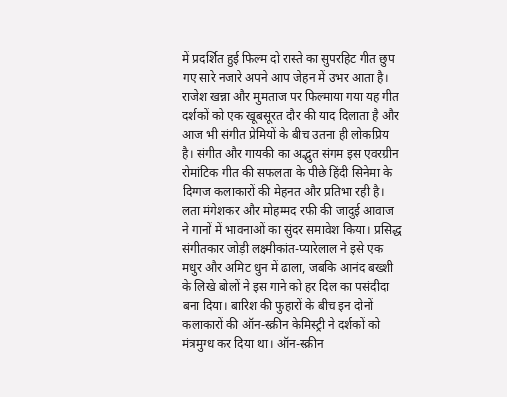में प्रदर्शित हुई फिल्म दो रास्ते का सुपरहिट गीत छुप गए सारे नजारे अपने आप जेहन में उभर आता है। राजेश खन्ना और मुमताज पर फिल्माया गया यह गीत दर्शकों को एक खूबसूरत दौर की याद दिलाता है और आज भी संगीत प्रेमियों के बीच उतना ही लोकप्रिय है। संगीत और गायकी का अद्भुत संगम इस एवरग्रीन रोमांटिक गीत की सफलता के पीछे हिंदी सिनेमा के दिग्गज कलाकारों की मेहनत और प्रतिभा रही है। लता मंगेशकर और मोहम्मद रफी की जादुई आवाज ने गानों में भावनाओं का सुंदर समावेश किया। प्रसिद्ध संगीतकार जोड़ी लक्ष्मीकांत-प्यारेलाल ने इसे एक मधुर और अमिट धुन में ढाला, जबकि आनंद बख्शी के लिखे बोलों ने इस गाने को हर दिल का पसंदीदा बना दिया। बारिश की फुहारों के बीच इन दोनों कलाकारों की ऑन-स्क्रीन केमिस्ट्री ने दर्शकों को मंत्रमुग्ध कर दिया था। ऑन-स्क्रीन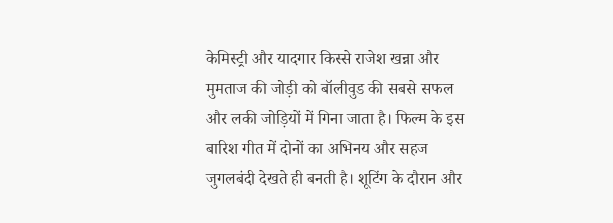केमिस्ट्री और यादगार किस्से राजेश खन्ना और मुमताज की जोड़ी को बॉलीवुड की सबसे सफल और लकी जोड़ियों में गिना जाता है। फिल्म के इस बारिश गीत में दोनों का अभिनय और सहज जुगलबंदी देखते ही बनती है। शूटिंग के दौरान और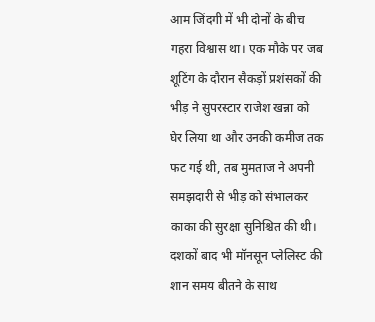आम जिंदगी में भी दोनों के बीच गहरा विश्वास था। एक मौके पर जब शूटिंग के दौरान सैकड़ों प्रशंसकों की भीड़ ने सुपरस्टार राजेश खन्ना को घेर लिया था और उनकी कमीज तक फट गई थी, तब मुमताज ने अपनी समझदारी से भीड़ को संभालकर काका की सुरक्षा सुनिश्चित की थी। दशकों बाद भी मॉनसून प्लेलिस्ट की शान समय बीतने के साथ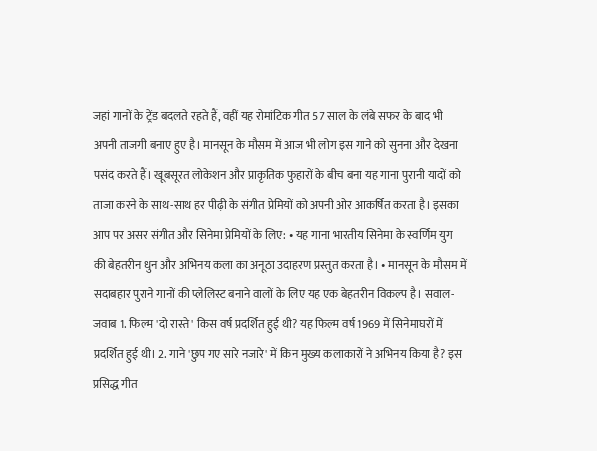जहां गानों के ट्रेंड बदलते रहते हैं, वहीं यह रोमांटिक गीत 57 साल के लंबे सफर के बाद भी अपनी ताजगी बनाए हुए है। मानसून के मौसम में आज भी लोग इस गाने को सुनना और देखना पसंद करते हैं। खूबसूरत लोकेशन और प्राकृतिक फुहारों के बीच बना यह गाना पुरानी यादों को ताजा करने के साथ-साथ हर पीढ़ी के संगीत प्रेमियों को अपनी ओर आकर्षित करता है। इसका आप पर असर संगीत और सिनेमा प्रेमियों के लिए: • यह गाना भारतीय सिनेमा के स्वर्णिम युग की बेहतरीन धुन और अभिनय कला का अनूठा उदाहरण प्रस्तुत करता है। • मानसून के मौसम में सदाबहार पुराने गानों की प्लेलिस्ट बनाने वालों के लिए यह एक बेहतरीन विकल्प है। सवाल-जवाब 1. फिल्म 'दो रास्ते' किस वर्ष प्रदर्शित हुई थी? यह फिल्म वर्ष 1969 में सिनेमाघरों में प्रदर्शित हुई थी। 2. गाने 'छुप गए सारे नजारे' में किन मुख्य कलाकारों ने अभिनय किया है? इस प्रसिद्ध गीत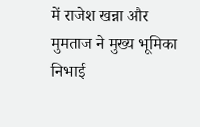में राजेश खन्ना और मुमताज ने मुख्य भूमिका निभाई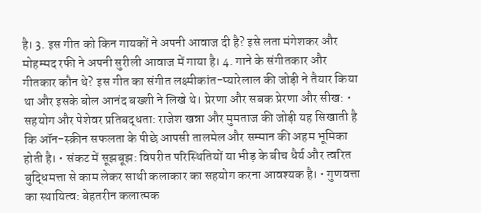है। 3. इस गीत को किन गायकों ने अपनी आवाज दी है? इसे लता मंगेशकर और मोहम्मद रफी ने अपनी सुरीली आवाज में गाया है। 4. गाने के संगीतकार और गीतकार कौन थे? इस गीत का संगीत लक्ष्मीकांत-प्यारेलाल की जोड़ी ने तैयार किया था और इसके बोल आनंद बख्शी ने लिखे थे। प्रेरणा और सबक प्रेरणा और सीख: • सहयोग और पेशेवर प्रतिबद्धता: राजेश खन्ना और मुमताज की जोड़ी यह सिखाती है कि ऑन-स्क्रीन सफलता के पीछे आपसी तालमेल और सम्मान की अहम भूमिका होती है। • संकट में सूझबूझ: विपरीत परिस्थितियों या भीड़ के बीच धैर्य और त्वरित बुद्धिमत्ता से काम लेकर साथी कलाकार का सहयोग करना आवश्यक है। • गुणवत्ता का स्थायित्व: बेहतरीन कलात्मक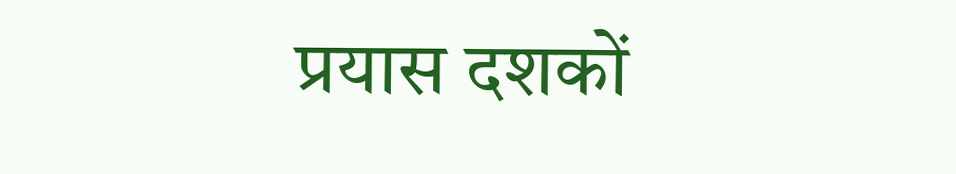प्रयास दशकों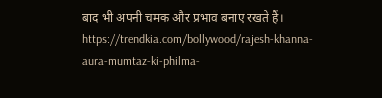बाद भी अपनी चमक और प्रभाव बनाए रखते हैं। https://trendkia.com/bollywood/rajesh-khanna-aura-mumtaz-ki-philma-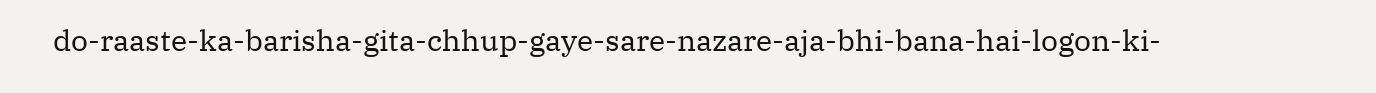do-raaste-ka-barisha-gita-chhup-gaye-sare-nazare-aja-bhi-bana-hai-logon-ki-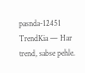pasnda-12451 TrendKia — Har trend, sabse pehle.